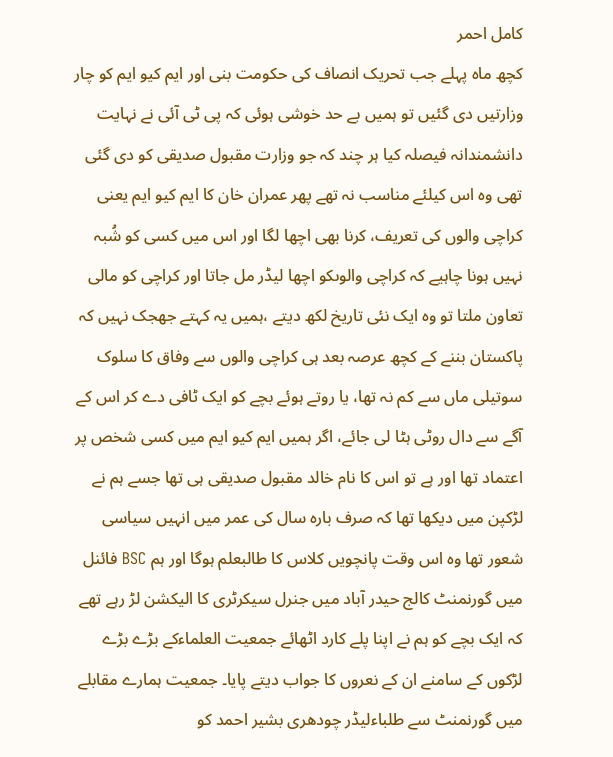کامل احمر
کچھ ماہ پہلے جب تحریک انصاف کی حکومت بنی اور ایم کیو ایم کو چار وزارتیں دی گئیں تو ہمیں بے حد خوشی ہوئی کہ پی ٹی آئی نے نہایت دانشمندانہ فیصلہ کیا ہر چند کہ جو وزارت مقبول صدیقی کو دی گئی تھی وہ اس کیلئے مناسب نہ تھے پھر عمران خان کا ایم کیو ایم یعنی کراچی والوں کی تعریف، کرنا بھی اچھا لگا اور اس میں کسی کو شُبہ نہیں ہونا چاہیے کہ کراچی والوںکو اچھا لیڈر مل جاتا اور کراچی کو مالی تعاون ملتا تو وہ ایک نئی تاریخ لکھ دیتے ،ہمیں یہ کہتے جھجک نہیں کہ پاکستان بننے کے کچھ عرصہ بعد ہی کراچی والوں سے وفاق کا سلوک سوتیلی ماں سے کم نہ تھا، یا روتے ہوئے بچے کو ایک ٹافی دے کر اس کے آگے سے دال روٹی ہٹا لی جائے، اگر ہمیں ایم کیو ایم میں کسی شخص پر اعتماد تھا اور ہے تو اس کا نام خالد مقبول صدیقی ہی تھا جسے ہم نے لڑکپن میں دیکھا تھا کہ صرف بارہ سال کی عمر میں انہیں سیاسی شعور تھا وہ اس وقت پانچویں کلاس کا طالبعلم ہوگا اور ہم BSC فائنل میں گورنمنٹ کالج حیدر آباد میں جنرل سیکرٹری کا الیکشن لڑ رہے تھے کہ ایک بچے کو ہم نے اپنا پلے کارد اٹھائے جمعیت العلماءکے بڑے بڑے لڑکوں کے سامنے ان کے نعروں کا جواب دیتے پایا۔ جمعیت ہمارے مقابلے میں گورنمنٹ سے طلباءلیڈر چودھری بشیر احمد کو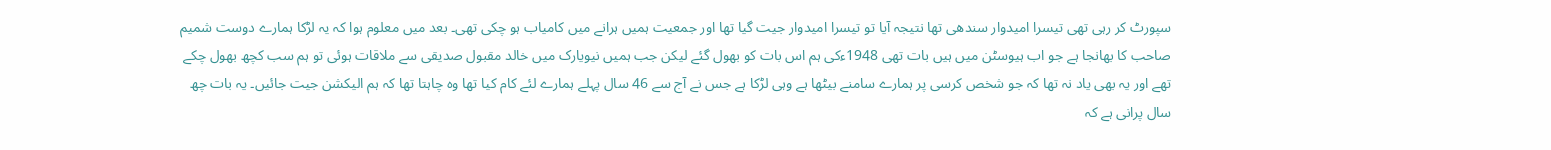سپورٹ کر رہی تھی تیسرا امیدوار سندھی تھا نتیجہ آیا تو تیسرا امیدوار جیت گیا تھا اور جمعیت ہمیں ہرانے میں کامیاب ہو چکی تھی۔ بعد میں معلوم ہوا کہ یہ لڑکا ہمارے دوست شمیم صاحب کا بھانجا ہے جو اب ہیوسٹن میں ہیں بات تھی 1948ءکی ہم اس بات کو بھول گئے لیکن جب ہمیں نیویارک میں خالد مقبول صدیقی سے ملاقات ہوئی تو ہم سب کچھ بھول چکے تھے اور یہ بھی یاد نہ تھا کہ جو شخص کرسی پر ہمارے سامنے بیٹھا ہے وہی لڑکا ہے جس نے آج سے 46 سال پہلے ہمارے لئے کام کیا تھا وہ چاہتا تھا کہ ہم الیکشن جیت جائیں۔ یہ بات چھ سال پرانی ہے کہ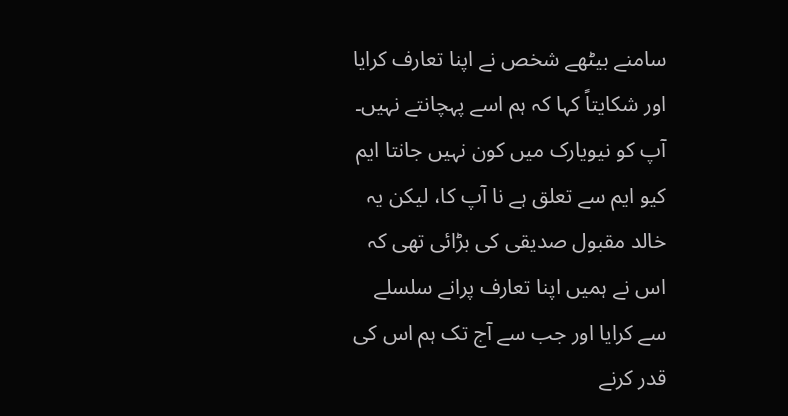سامنے بیٹھے شخص نے اپنا تعارف کرایا اور شکایتاً کہا کہ ہم اسے پہچانتے نہیں۔ آپ کو نیویارک میں کون نہیں جانتا ایم کیو ایم سے تعلق ہے نا آپ کا، لیکن یہ خالد مقبول صدیقی کی بڑائی تھی کہ اس نے ہمیں اپنا تعارف پرانے سلسلے سے کرایا اور جب سے آج تک ہم اس کی قدر کرنے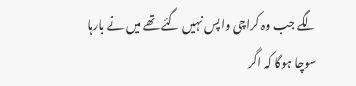لگے جب وہ کراچی واپس نہیں گئے تھے میں نے بارہا سوچا ہوگا کہ اگر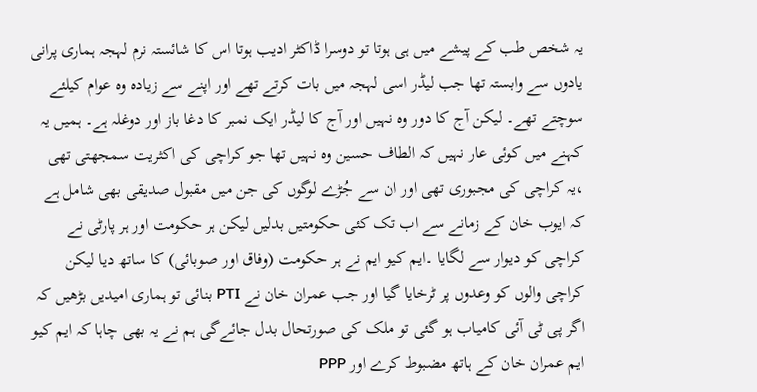یہ شخص طب کے پیشے میں ہی ہوتا تو دوسرا ڈاکٹر ادیب ہوتا اس کا شائستہ نرم لہجہ ہماری پرانی یادوں سے وابستہ تھا جب لیڈر اسی لہجہ میں بات کرتے تھے اور اپنے سے زیادہ وہ عوام کیلئے سوچتے تھے۔ لیکن آج کا دور وہ نہیں اور آج کا لیڈر ایک نمبر کا دغا باز اور دوغلہ ہے۔ ہمیں یہ کہنے میں کوئی عار نہیں کہ الطاف حسین وہ نہیں تھا جو کراچی کی اکثریت سمجھتی تھی ،یہ کراچی کی مجبوری تھی اور ان سے جُڑے لوگوں کی جن میں مقبول صدیقی بھی شامل ہے کہ ایوب خان کے زمانے سے اب تک کئی حکومتیں بدلیں لیکن ہر حکومت اور ہر پارٹی نے کراچی کو دیوار سے لگایا ۔ایم کیو ایم نے ہر حکومت (وفاق اور صوبائی) کا ساتھ دیا لیکن کراچی والوں کو وعدوں پر ٹرخایا گیا اور جب عمران خان نے PTI بنائی تو ہماری امیدیں بڑھیں کہ اگر پی ٹی آئی کامیاب ہو گئی تو ملک کی صورتحال بدل جائےگی ہم نے یہ بھی چاہا کہ ایم کیو ایم عمران خان کے ہاتھ مضبوط کرے اور PPP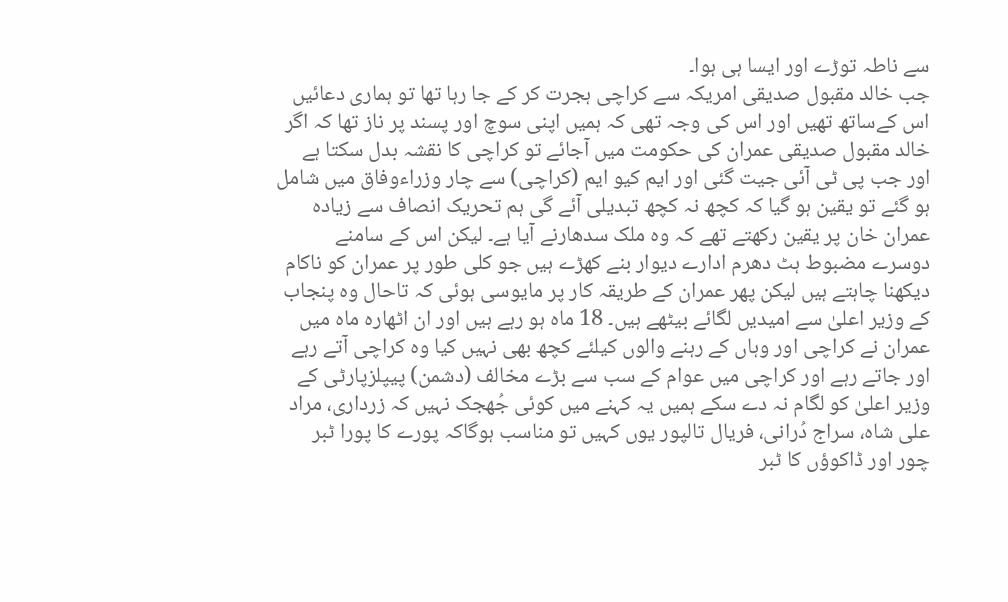سے ناطہ توڑے اور ایسا ہی ہوا۔
جب خالد مقبول صدیقی امریکہ سے کراچی ہجرت کر کے جا رہا تھا تو ہماری دعائیں اس کےساتھ تھیں اور اس کی وجہ تھی کہ ہمیں اپنی سوچ اور پسند پر ناز تھا کہ اگر خالد مقبول صدیقی عمران کی حکومت میں آجائے تو کراچی کا نقشہ بدل سکتا ہے اور جب پی ٹی آئی جیت گئی اور ایم کیو ایم (کراچی) سے چار وزراءوفاق میں شامل ہو گئے تو یقین ہو گیا کہ کچھ نہ کچھ تبدیلی آئے گی ہم تحریک انصاف سے زیادہ عمران خان پر یقین رکھتے تھے کہ وہ ملک سدھارنے آیا ہے۔ لیکن اس کے سامنے دوسرے مضبوط ہٹ دھرم ادارے دیوار بنے کھڑے ہیں جو کلی طور پر عمران کو ناکام دیکھنا چاہتے ہیں لیکن پھر عمران کے طریقہ کار پر مایوسی ہوئی کہ تاحال وہ پنجاب کے وزیر اعلیٰ سے امیدیں لگائے بیٹھے ہیں۔ 18 ماہ ہو رہے ہیں اور ان اٹھارہ ماہ میں عمران نے کراچی اور وہاں کے رہنے والوں کیلئے کچھ بھی نہیں کیا وہ کراچی آتے رہے اور جاتے رہے اور کراچی میں عوام کے سب سے بڑے مخالف (دشمن) پیپلزپارٹی کے وزیر اعلیٰ کو لگام نہ دے سکے ہمیں یہ کہنے میں کوئی جُھجک نہیں کہ زرداری، مراد علی شاہ، سراج دُرانی، فریال تالپور یوں کہیں تو مناسب ہوگاکہ پورے کا پورا ٹبر چور اور ڈاکوؤں کا ٹبر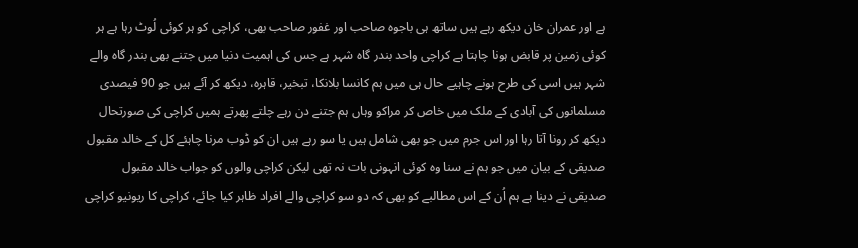ہے اور عمران خان دیکھ رہے ہیں ساتھ ہی باجوہ صاحب اور غفور صاحب بھی، کراچی کو ہر کوئی لُوٹ رہا ہے ہر کوئی زمین پر قابض ہونا چاہتا ہے کراچی واحد بندر گاہ شہر ہے جس کی اہمیت دنیا میں جتنے بھی بندر گاہ والے شہر ہیں اسی کی طرح ہونے چاہیے حال ہی میں ہم کانسا بلانکا، تبخیر، قاہرہ، دیکھ کر آئے ہیں جو 90 فیصدی مسلمانوں کی آبادی کے ملک میں خاص کر مراکو وہاں ہم جتنے دن رہے چلتے پھرتے ہمیں کراچی کی صورتحال دیکھ کر رونا آتا رہا اور اس جرم میں جو بھی شامل ہیں یا سو رہے ہیں ان کو ڈوب مرنا چاہئے کل کے خالد مقبول صدیقی کے بیان میں جو ہم نے سنا وہ کوئی انہونی بات نہ تھی لیکن کراچی والوں کو جواب خالد مقبول صدیقی نے دینا ہے ہم اُن کے اس مطالبے کو بھی کہ دو سو کراچی والے افراد ظاہر کیا جائے، کراچی کا ریونیو کراچی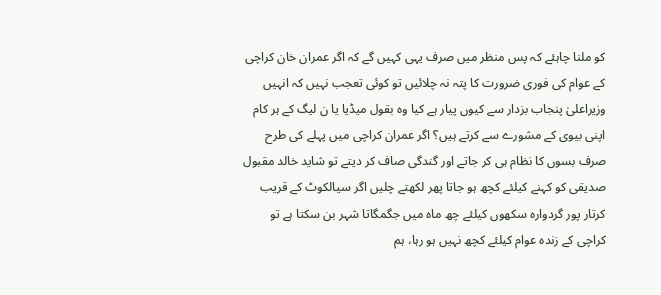کو ملنا چاہئے کہ پس منظر میں صرف یہی کہیں گے کہ اگر عمران خان کراچی کے عوام کی فوری ضرورت کا پتہ نہ چلائیں تو کوئی تعجب نہیں کہ انہیں وزیراعلیٰ پنجاب بزدار سے کیوں پیار ہے کیا وہ بقول میڈیا یا ن لیگ کے ہر کام اپنی بیوی کے مشورے سے کرتے ہیں؟ اگر عمران کراچی میں پہلے کی طرح صرف بسوں کا نظام ہی کر جاتے اور گندگی صاف کر دیتے تو شاید خالد مقبول صدیقی کو کہنے کیلئے کچھ ہو جاتا پھر لکھتے چلیں اگر سیالکوٹ کے قریب کرتار پور گردوارہ سکھوں کیلئے چھ ماہ میں جگمگاتا شہر بن سکتا ہے تو کراچی کے زندہ عوام کیلئے کچھ نہیں ہو رہا، ہم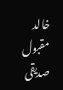خالد مقبول صدیقی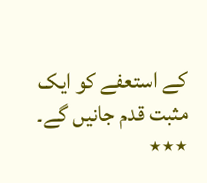کے استعفے کو ایک مثبت قدم جانیں گے۔
٭٭٭